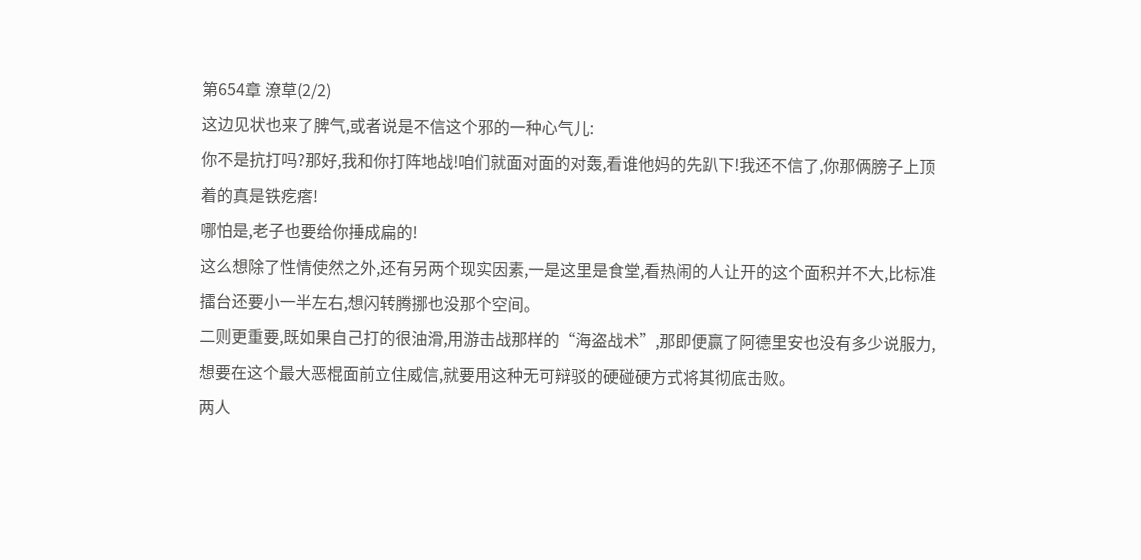第654章 潦草(2/2)
这边见状也来了脾气,或者说是不信这个邪的一种心气儿:
你不是抗打吗?那好,我和你打阵地战!咱们就面对面的对轰,看谁他妈的先趴下!我还不信了,你那俩膀子上顶着的真是铁疙瘩!
哪怕是,老子也要给你捶成扁的!
这么想除了性情使然之外,还有另两个现实因素,一是这里是食堂,看热闹的人让开的这个面积并不大,比标准擂台还要小一半左右,想闪转腾挪也没那个空间。
二则更重要,既如果自己打的很油滑,用游击战那样的“海盗战术”,那即便赢了阿德里安也没有多少说服力,想要在这个最大恶棍面前立住威信,就要用这种无可辩驳的硬碰硬方式将其彻底击败。
两人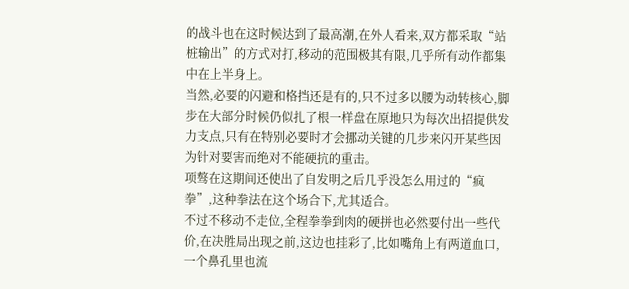的战斗也在这时候达到了最高潮,在外人看来,双方都采取“站桩输出”的方式对打,移动的范围极其有限,几乎所有动作都集中在上半身上。
当然,必要的闪避和格挡还是有的,只不过多以腰为动转核心,脚步在大部分时候仍似扎了根一样盘在原地只为每次出招提供发力支点,只有在特别必要时才会挪动关键的几步来闪开某些因为针对要害而绝对不能硬抗的重击。
项骜在这期间还使出了自发明之后几乎没怎么用过的“疯拳”,这种拳法在这个场合下,尤其适合。
不过不移动不走位,全程拳拳到肉的硬拼也必然要付出一些代价,在决胜局出现之前,这边也挂彩了,比如嘴角上有两道血口,一个鼻孔里也流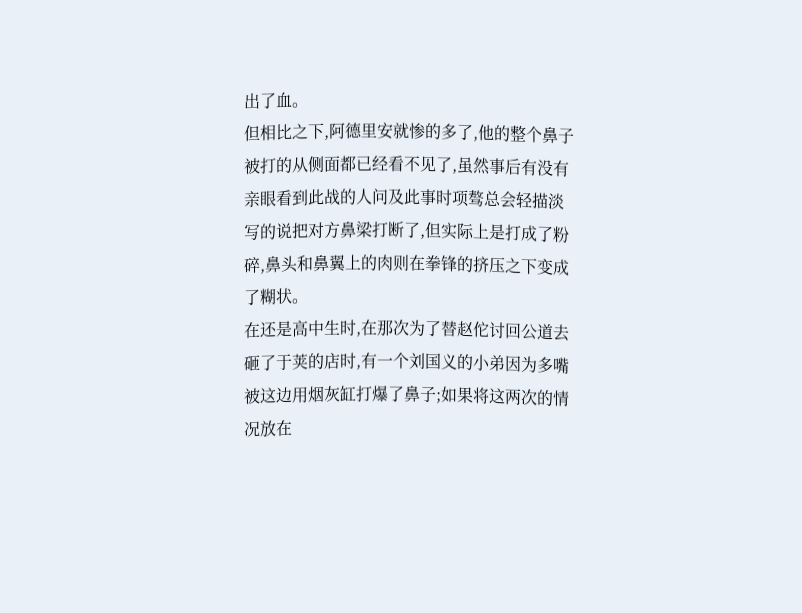出了血。
但相比之下,阿德里安就惨的多了,他的整个鼻子被打的从侧面都已经看不见了,虽然事后有没有亲眼看到此战的人问及此事时项骜总会轻描淡写的说把对方鼻梁打断了,但实际上是打成了粉碎,鼻头和鼻翼上的肉则在拳锋的挤压之下变成了糊状。
在还是高中生时,在那次为了替赵佗讨回公道去砸了于荚的店时,有一个刘国义的小弟因为多嘴被这边用烟灰缸打爆了鼻子;如果将这两次的情况放在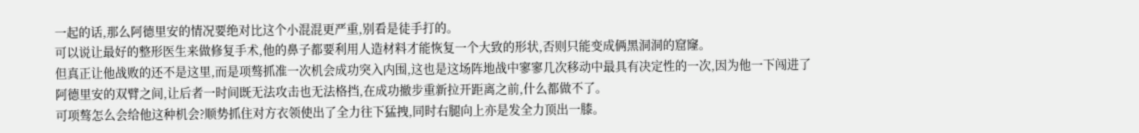一起的话,那么阿德里安的情况要绝对比这个小混混更严重,别看是徒手打的。
可以说让最好的整形医生来做修复手术,他的鼻子都要利用人造材料才能恢复一个大致的形状,否则只能变成俩黑洞洞的窟窿。
但真正让他战败的还不是这里,而是项骜抓准一次机会成功突入内围,这也是这场阵地战中寥寥几次移动中最具有决定性的一次,因为他一下闯进了阿德里安的双臂之间,让后者一时间既无法攻击也无法格挡,在成功撤步重新拉开距离之前,什么都做不了。
可项骜怎么会给他这种机会?顺势抓住对方衣领使出了全力往下猛拽,同时右腿向上亦是发全力顶出一膝。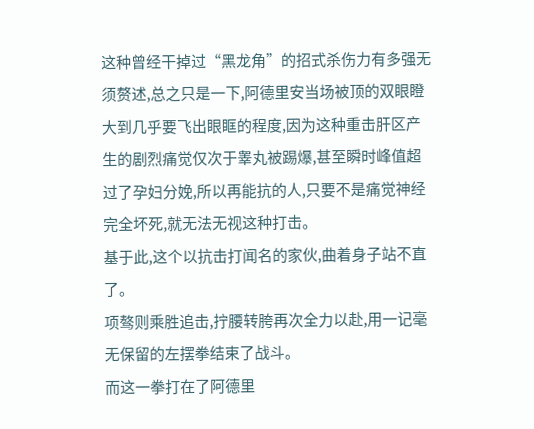这种曾经干掉过“黑龙角”的招式杀伤力有多强无须赘述,总之只是一下,阿德里安当场被顶的双眼瞪大到几乎要飞出眼眶的程度,因为这种重击肝区产生的剧烈痛觉仅次于睾丸被踢爆,甚至瞬时峰值超过了孕妇分娩,所以再能抗的人,只要不是痛觉神经完全坏死,就无法无视这种打击。
基于此,这个以抗击打闻名的家伙,曲着身子站不直了。
项骜则乘胜追击,拧腰转胯再次全力以赴,用一记毫无保留的左摆拳结束了战斗。
而这一拳打在了阿德里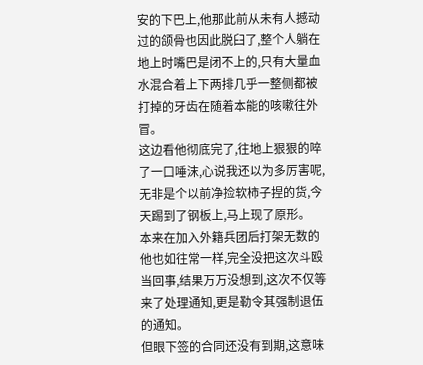安的下巴上,他那此前从未有人撼动过的颌骨也因此脱臼了,整个人躺在地上时嘴巴是闭不上的,只有大量血水混合着上下两排几乎一整侧都被打掉的牙齿在随着本能的咳嗽往外冒。
这边看他彻底完了,往地上狠狠的啐了一口唾沫,心说我还以为多厉害呢,无非是个以前净捡软柿子捏的货,今天踢到了钢板上,马上现了原形。
本来在加入外籍兵团后打架无数的他也如往常一样,完全没把这次斗殴当回事,结果万万没想到,这次不仅等来了处理通知,更是勒令其强制退伍的通知。
但眼下签的合同还没有到期,这意味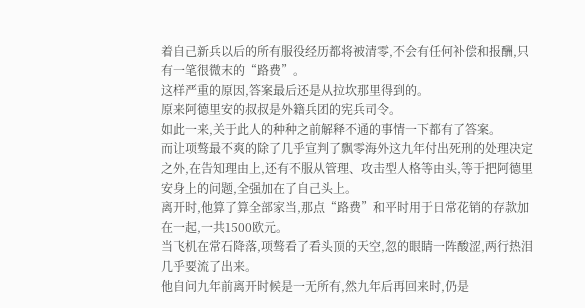着自己新兵以后的所有服役经历都将被清零,不会有任何补偿和报酬,只有一笔很微末的“路费”。
这样严重的原因,答案最后还是从拉坎那里得到的。
原来阿德里安的叔叔是外籍兵团的宪兵司令。
如此一来,关于此人的种种之前解释不通的事情一下都有了答案。
而让项骜最不爽的除了几乎宣判了飘零海外这九年付出死刑的处理决定之外,在告知理由上,还有不服从管理、攻击型人格等由头,等于把阿德里安身上的问题,全强加在了自己头上。
离开时,他算了算全部家当,那点“路费”和平时用于日常花销的存款加在一起,一共1500欧元。
当飞机在常石降落,项骜看了看头顶的天空,忽的眼睛一阵酸涩,两行热泪几乎要流了出来。
他自问九年前离开时候是一无所有,然九年后再回来时,仍是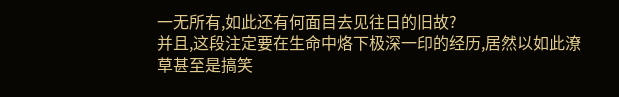一无所有,如此还有何面目去见往日的旧故?
并且,这段注定要在生命中烙下极深一印的经历,居然以如此潦草甚至是搞笑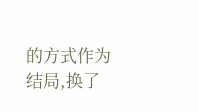的方式作为结局,换了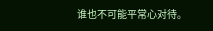谁也不可能平常心对待。